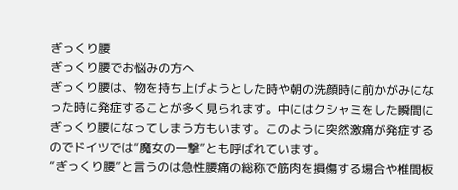ぎっくり腰
ぎっくり腰でお悩みの方へ
ぎっくり腰は、物を持ち上げようとした時や朝の洗顔時に前かがみになった時に発症することが多く見られます。中にはクシャミをした瞬間にぎっくり腰になってしまう方もいます。このように突然激痛が発症するのでドイツでは“魔女の一撃”とも呼ばれています。
“ぎっくり腰”と言うのは急性腰痛の総称で筋肉を損傷する場合や椎間板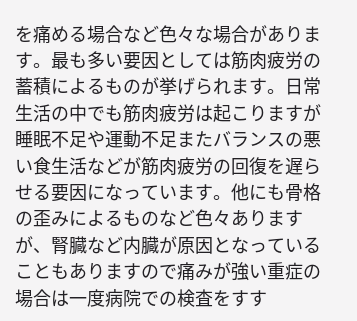を痛める場合など色々な場合があります。最も多い要因としては筋肉疲労の蓄積によるものが挙げられます。日常生活の中でも筋肉疲労は起こりますが睡眠不足や運動不足またバランスの悪い食生活などが筋肉疲労の回復を遅らせる要因になっています。他にも骨格の歪みによるものなど色々ありますが、腎臓など内臓が原因となっていることもありますので痛みが強い重症の場合は一度病院での検査をすす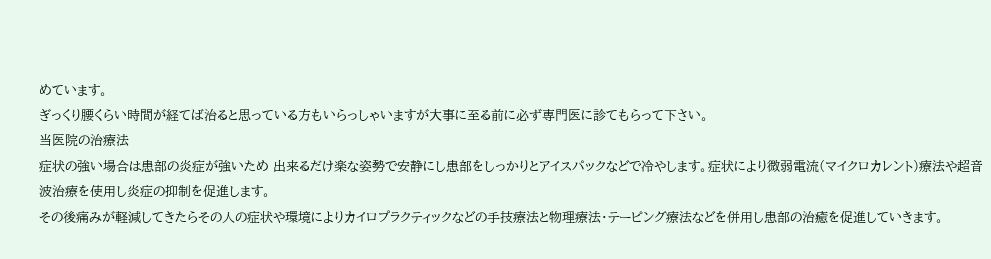めています。
ぎっくり腰くらい時間が経てば治ると思っている方もいらっしゃいますが大事に至る前に必ず専門医に診てもらって下さい。
当医院の治療法
症状の強い場合は患部の炎症が強いため 出来るだけ楽な姿勢で安静にし患部をしっかりとアイスパックなどで冷やします。症状により微弱電流(マイクロカレント)療法や超音波治療を使用し炎症の抑制を促進します。
その後痛みが軽減してきたらその人の症状や環境によりカイロプラクティックなどの手技療法と物理療法・テーピング療法などを併用し患部の治癒を促進していきます。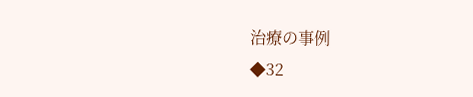治療の事例
◆32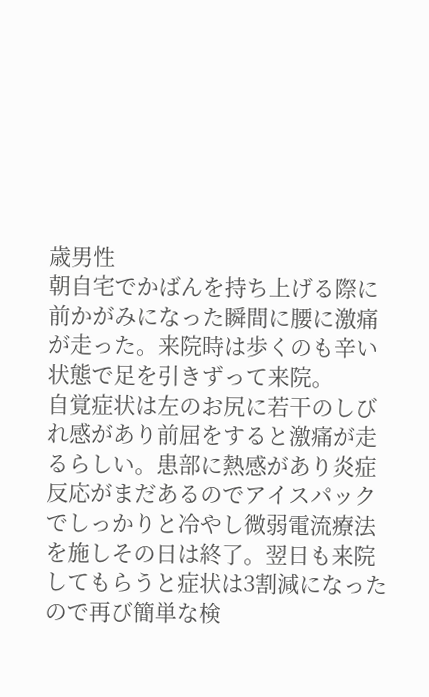歳男性
朝自宅でかばんを持ち上げる際に前かがみになった瞬間に腰に激痛が走った。来院時は歩くのも辛い状態で足を引きずって来院。
自覚症状は左のお尻に若干のしびれ感があり前屈をすると激痛が走るらしい。患部に熱感があり炎症反応がまだあるのでアイスパックでしっかりと冷やし微弱電流療法を施しその日は終了。翌日も来院してもらうと症状は3割減になったので再び簡単な検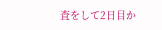査をして2日目か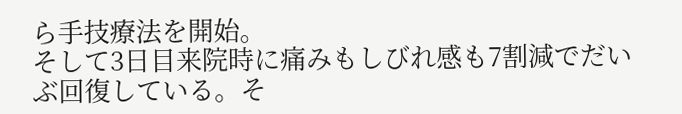ら手技療法を開始。
そして3日目来院時に痛みもしびれ感も7割減でだいぶ回復している。そ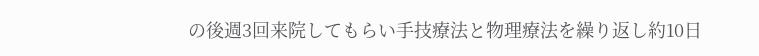の後週3回来院してもらい手技療法と物理療法を繰り返し約10日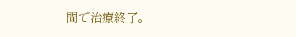間で治療終了。